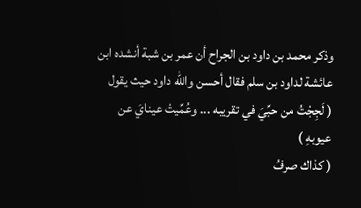وذكر محمد بن داود بن الجراح أن عمر بن شبة أنشده ابن عائشة لداود بن سلم فقال أحسن والله داود حيث يقول
( لَجِجْتُ من حبِّيَ في تقريبه ... وعُمِّيتْ عينايَ عن عيوبهِ )
( كذاك صرفُ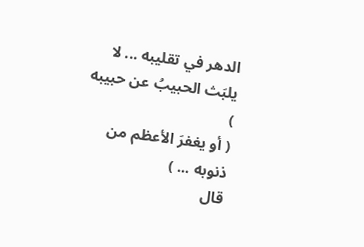الدهر في تقليبه ... لا يلبَث الحبيبُ عن حبيبه )
( أو يغفرَ الأعظم من ذنوبه ... )
قال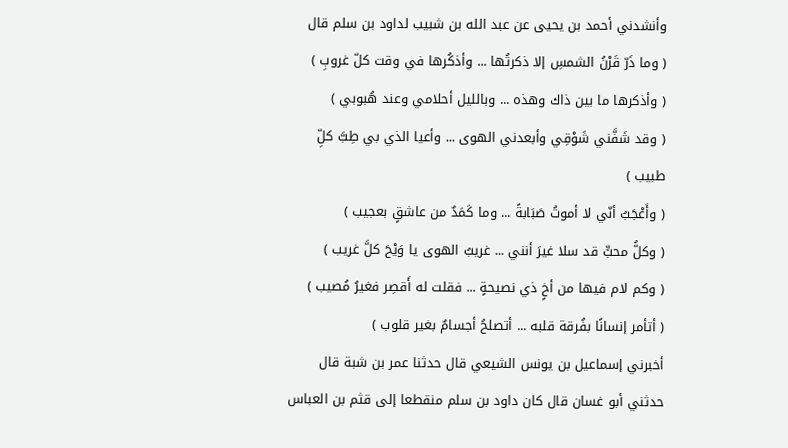وأنشدني أحمد بن يحيى عن عبد الله بن شبيب لداود بن سلم قال
( وما ذَرّ قَرْنُ الشمسِ إلا ذكرتُها ... وأذكُرها في وقت كلّ غروبِ )
( وأذكرها ما بين ذاك وهذه ... وبالليل أحلامي وعند هُبوبي )
( وقد شَفَّني شَوْقِي وأبعدني الهوى ... وأعيا الذي بي طِبَّ كلِّ طبيب )
( وأَعْجَبُ أنّي لا أموتُ صَبَابةً ... وما كَمَدٌ من عاشقٍ بعجيب )
( وكلُّ محبٍّ قد سلا غيرَ أنني ... غريبُ الهوى يا وَيْحَ كلَّ غريب )
( وكم لام فيها من أخٍ ذي نصيحةٍ ... فقلت له أَقصِر فغيرُ مُصيب )
( أتأمر إنسانًا بفُرقة قلبه ... أتصلحُ أجسامٌ بغير قلوب )
أخبرني إسماعيل بن يونس الشيعي قال حدثنا عمر بن شبة قال حدثني أبو غسان قال كان داود بن سلم منقطعا إلى قثم بن العباس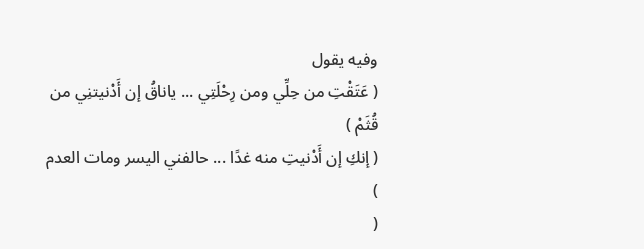وفيه يقول
( عَتَقْتِ من حِلِّي ومن رِحْلَتِي ... ياناقُ إن أَدْنيتنِي من قُثَمْ )
( إنكِ إن أَدْنيتِ منه غدًا ... حالفني اليسر ومات العدم )
(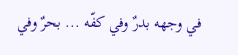في وجهه بدرٌ وفي كفّه ... بحرٌ وفي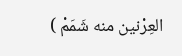العِرْنين منه شَمَمْ )